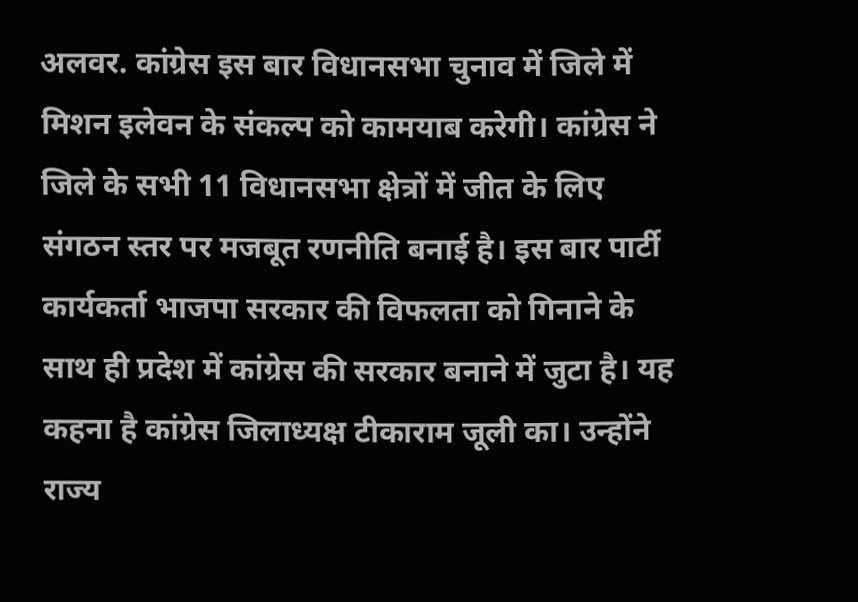अलवर. कांग्रेस इस बार विधानसभा चुनाव में जिले में मिशन इलेवन के संकल्प को कामयाब करेगी। कांग्रेस ने जिले के सभी 11 विधानसभा क्षेत्रों में जीत के लिए संगठन स्तर पर मजबूत रणनीति बनाई है। इस बार पार्टी कार्यकर्ता भाजपा सरकार की विफलता को गिनाने के साथ ही प्रदेश में कांग्रेस की सरकार बनाने में जुटा है। यह कहना है कांग्रेस जिलाध्यक्ष टीकाराम जूली का। उन्होंने राज्य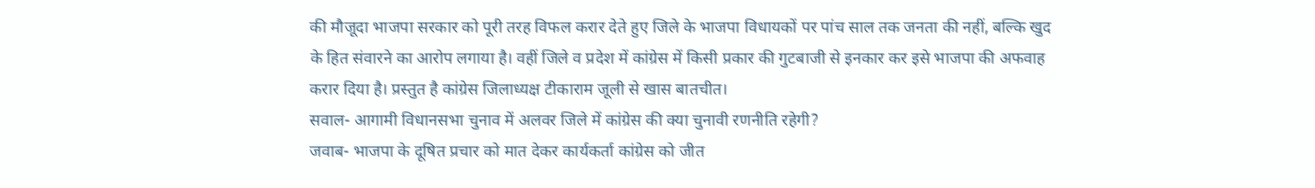की मौजूदा भाजपा सरकार को पूरी तरह विफल करार देते हुए जिले के भाजपा विधायकों पर पांच साल तक जनता की नहीं, बल्कि खुद के हित संवारने का आरोप लगाया है। वहीं जिले व प्रदेश में कांग्रेस में किसी प्रकार की गुटबाजी से इनकार कर इसे भाजपा की अफवाह करार दिया है। प्रस्तुत है कांग्रेस जिलाध्यक्ष टीकाराम जूली से खास बातचीत।
सवाल- आगामी विधानसभा चुनाव में अलवर जिले में कांग्रेस की क्या चुनावी रणनीति रहेगी?
जवाब- भाजपा के दूषित प्रचार को मात देकर कार्यकर्ता कांग्रेस को जीत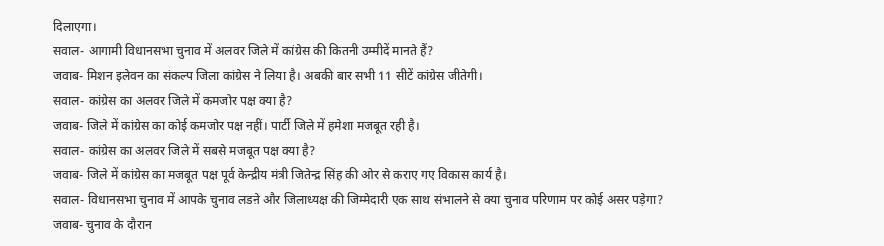दिलाएगा।
सवाल- आगामी विधानसभा चुनाव में अलवर जिले में कांग्रेस की कितनी उम्मीदें मानते हैं?
जवाब- मिशन इलेवन का संकल्प जिला कांग्रेस ने लिया है। अबकी बार सभी 11 सीटें कांग्रेस जीतेगी।
सवाल- कांग्रेस का अलवर जिले में कमजोर पक्ष क्या है?
जवाब- जिले में कांग्रेस का कोई कमजोर पक्ष नहीं। पार्टी जिले में हमेशा मजबूत रही है।
सवाल- कांग्रेस का अलवर जिले में सबसे मजबूत पक्ष क्या है?
जवाब- जिले में कांग्रेस का मजबूत पक्ष पूर्व केन्द्रीय मंत्री जितेन्द्र सिंह की ओर से कराए गए विकास कार्य है।
सवाल- विधानसभा चुनाव में आपके चुनाव लडऩे और जिलाध्यक्ष की जिम्मेदारी एक साथ संभालने से क्या चुनाव परिणाम पर कोई असर पड़ेगा?
जवाब- चुनाव के दौरान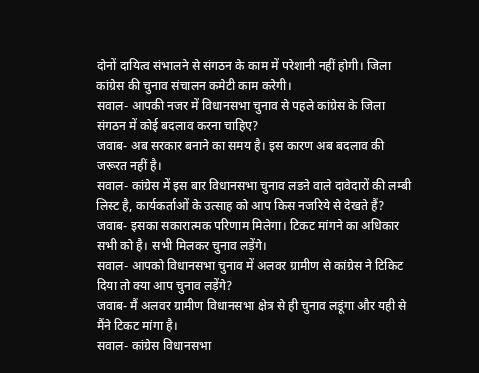दोनों दायित्व संभालने से संगठन के काम में परेशानी नहीं होगी। जिला कांग्रेस की चुनाव संचालन कमेटी काम करेगी।
सवाल- आपकी नजर में विधानसभा चुनाव से पहले कांग्रेस के जिला संगठन में कोई बदलाव करना चाहिए?
जवाब- अब सरकार बनाने का समय है। इस कारण अब बदलाव की जरूरत नहीं है।
सवाल- कांग्रेस में इस बार विधानसभा चुनाव लडऩे वाले दावेदारों की लम्बी लिस्ट है, कार्यकर्ताओं के उत्साह को आप किस नजरिये से देखते हैं?
जवाब- इसका सकारात्मक परिणाम मिलेगा। टिकट मांगने का अधिकार सभी को है। सभी मिलकर चुनाव लड़ेंगे।
सवाल- आपको विधानसभा चुनाव में अलवर ग्रामीण से कांग्रेस ने टिकिट दिया तो क्या आप चुनाव लड़ेंगे?
जवाब- मैं अलवर ग्रामीण विधानसभा क्षेत्र से ही चुनाव लडूंगा और यही से मैंने टिकट मांगा है।
सवाल- कांग्रेस विधानसभा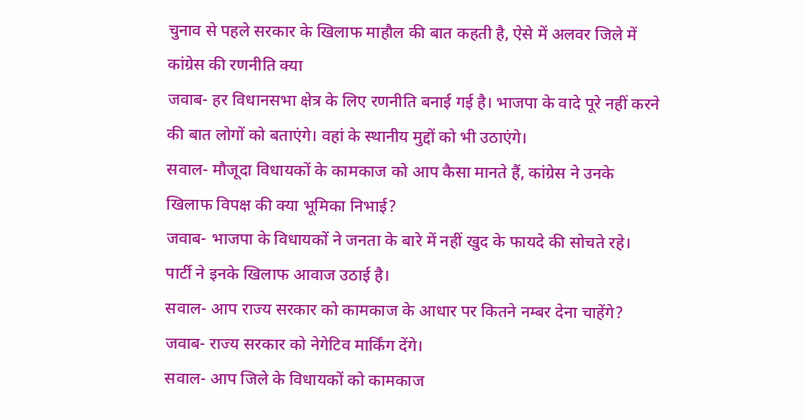चुनाव से पहले सरकार के खिलाफ माहौल की बात कहती है, ऐसे में अलवर जिले में कांग्रेस की रणनीति क्या
जवाब- हर विधानसभा क्षेत्र के लिए रणनीति बनाई गई है। भाजपा के वादे पूरे नहीं करने की बात लोगों को बताएंगे। वहां के स्थानीय मुद्दों को भी उठाएंगे।
सवाल- मौजूदा विधायकों के कामकाज को आप कैसा मानते हैं, कांग्रेस ने उनके खिलाफ विपक्ष की क्या भूमिका निभाई?
जवाब- भाजपा के विधायकों ने जनता के बारे में नहीं खुद के फायदे की सोचते रहे। पार्टी ने इनके खिलाफ आवाज उठाई है।
सवाल- आप राज्य सरकार को कामकाज के आधार पर कितने नम्बर देना चाहेंगे?
जवाब- राज्य सरकार को नेगेटिव मार्किंग देंगे।
सवाल- आप जिले के विधायकों को कामकाज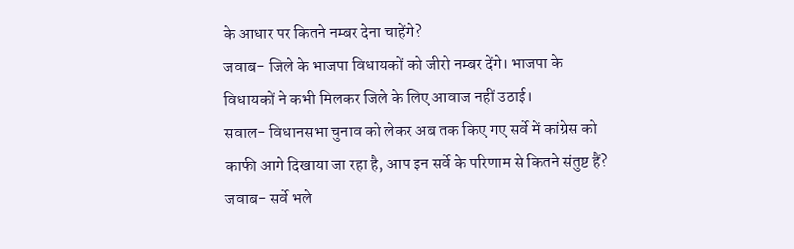के आधार पर कितने नम्बर देना चाहेंगे?
जवाब- जिले के भाजपा विधायकों को जीरो नम्बर देंगे। भाजपा के विधायकों ने कभी मिलकर जिले के लिए आवाज नहीं उठाई।
सवाल- विधानसभा चुनाव को लेकर अब तक किए गए सर्वे में कांग्रेस को काफी आगे दिखाया जा रहा है, आप इन सर्वे के परिणाम से कितने संतुष्ट हैं?
जवाब- सर्वे भले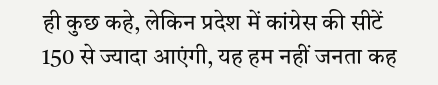ही कुछ कहे, लेकिन प्रदेश में कांग्रेस की सीटें 150 से ज्यादा आएंगी, यह हम नहीं जनता कह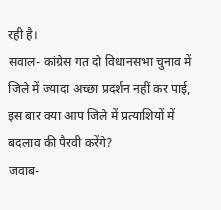रही है।
सवाल- कांग्रेस गत दो विधानसभा चुनाव में जिले में ज्यादा अच्छा प्रदर्शन नहीं कर पाई, इस बार क्या आप जिले में प्रत्याशियों में बदलाव की पैरवी करेंगे?
जवाब-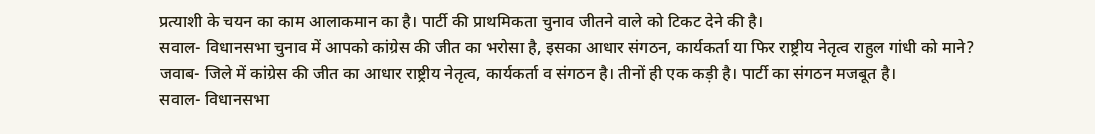प्रत्याशी के चयन का काम आलाकमान का है। पार्टी की प्राथमिकता चुनाव जीतने वाले को टिकट देने की है।
सवाल- विधानसभा चुनाव में आपको कांग्रेस की जीत का भरोसा है, इसका आधार संगठन, कार्यकर्ता या फिर राष्ट्रीय नेतृत्व राहुल गांधी को माने?
जवाब- जिले में कांग्रेस की जीत का आधार राष्ट्रीय नेतृत्व, कार्यकर्ता व संगठन है। तीनों ही एक कड़ी है। पार्टी का संगठन मजबूत है।
सवाल- विधानसभा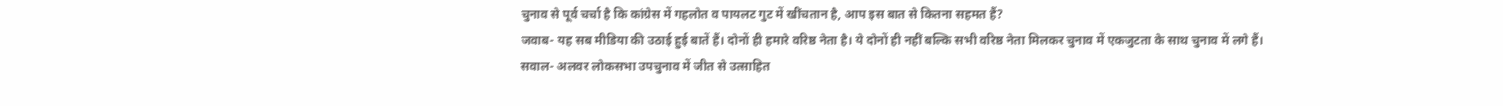चुनाव से पूर्व चर्चा है कि कांग्रेस में गहलोत व पायलट गुट में खींचतान है, आप इस बात से कितना सहमत हैं?
जवाब- यह सब मीडिया की उठाई हुई बातें हैं। दोनों ही हमारे वरिष्ठ नेता है। ये दोनों ही नहीं बल्कि सभी वरिष्ठ नेता मिलकर चुनाव में एकजुटता के साथ चुनाव में लगे हैं।
सवाल- अलवर लोकसभा उपचुनाव में जीत से उत्साहित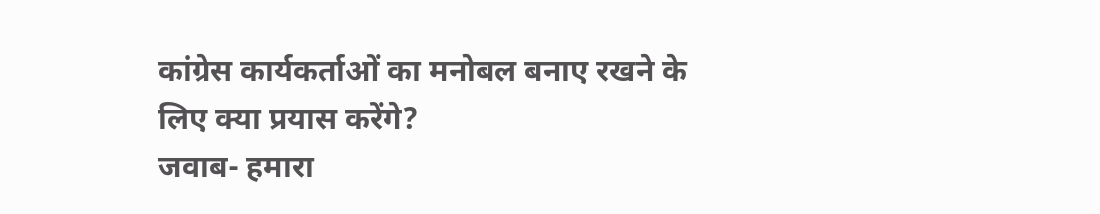कांग्रेस कार्यकर्ताओं का मनोबल बनाए रखने के लिए क्या प्रयास करेंगे?
जवाब- हमारा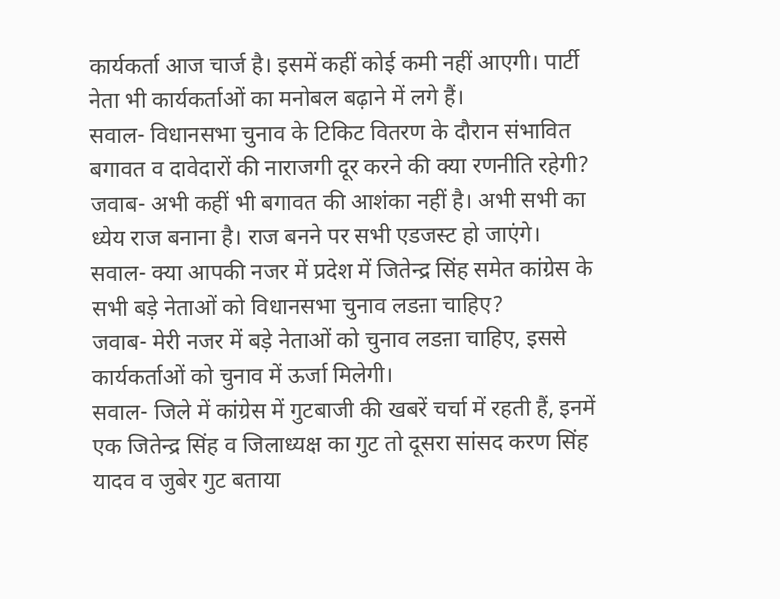कार्यकर्ता आज चार्ज है। इसमें कहीं कोई कमी नहीं आएगी। पार्टी नेता भी कार्यकर्ताओं का मनोबल बढ़ाने में लगे हैं।
सवाल- विधानसभा चुनाव के टिकिट वितरण के दौरान संभावित बगावत व दावेदारों की नाराजगी दूर करने की क्या रणनीति रहेगी?
जवाब- अभी कहीं भी बगावत की आशंका नहीं है। अभी सभी का ध्येय राज बनाना है। राज बनने पर सभी एडजस्ट हो जाएंगे।
सवाल- क्या आपकी नजर में प्रदेश में जितेन्द्र सिंह समेत कांग्रेस के सभी बड़े नेताओं को विधानसभा चुनाव लडऩा चाहिए?
जवाब- मेरी नजर में बड़े नेताओं को चुनाव लडऩा चाहिए, इससे कार्यकर्ताओं को चुनाव में ऊर्जा मिलेगी।
सवाल- जिले में कांग्रेस में गुटबाजी की खबरें चर्चा में रहती हैं, इनमें एक जितेन्द्र सिंह व जिलाध्यक्ष का गुट तो दूसरा सांसद करण सिंह यादव व जुबेर गुट बताया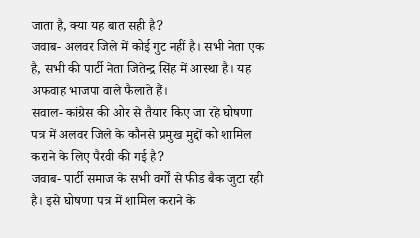जाता है, क्या यह बात सही है?
जवाब- अलवर जिले में कोई गुट नहीं है। सभी नेता एक है, सभी की पार्टी नेता जितेन्द्र सिंह में आस्था है। यह अफवाह भाजपा वाले फैलाते हैं।
सवाल- कांग्रेस की ओर से तैयार किए जा रहे घोषणा पत्र में अलवर जिले के कौनसे प्रमुख मुद्दों को शामिल कराने के लिए पैरवी की गई है?
जवाब- पार्टी समाज के सभी वर्गों से फीड बैक जुटा रही है। इसे घोषणा पत्र में शामिल कराने के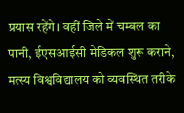प्रयास रहेंगे। वहीं जिले में चम्बल का पानी, ईएसआईसी मेडिकल शुरू कराने, मत्स्य विश्वविद्यालय को व्यवस्थित तरीके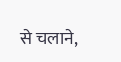से चलाने,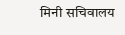मिनी सचिवालय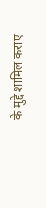के मुद्दे शामिल कराए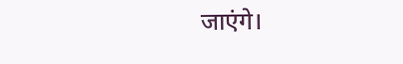जाएंगे।